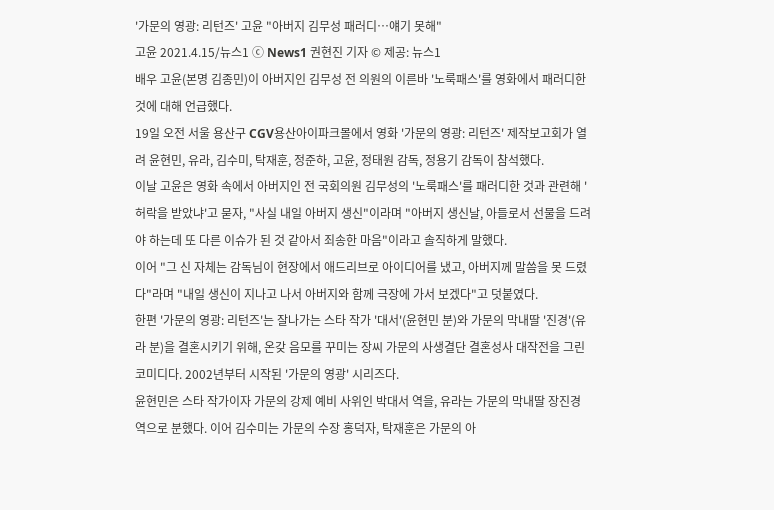'가문의 영광: 리턴즈' 고윤 "아버지 김무성 패러디…얘기 못해"
고윤 2021.4.15/뉴스1 ⓒ News1 권현진 기자 © 제공: 뉴스1
배우 고윤(본명 김종민)이 아버지인 김무성 전 의원의 이른바 '노룩패스'를 영화에서 패러디한 것에 대해 언급했다.
19일 오전 서울 용산구 CGV용산아이파크몰에서 영화 '가문의 영광: 리턴즈' 제작보고회가 열려 윤현민, 유라, 김수미, 탁재훈, 정준하, 고윤, 정태원 감독, 정용기 감독이 참석했다.
이날 고윤은 영화 속에서 아버지인 전 국회의원 김무성의 '노룩패스'를 패러디한 것과 관련해 '허락을 받았냐'고 묻자, "사실 내일 아버지 생신"이라며 "아버지 생신날, 아들로서 선물을 드려야 하는데 또 다른 이슈가 된 것 같아서 죄송한 마음"이라고 솔직하게 말했다.
이어 "그 신 자체는 감독님이 현장에서 애드리브로 아이디어를 냈고, 아버지께 말씀을 못 드렸다"라며 "내일 생신이 지나고 나서 아버지와 함께 극장에 가서 보겠다"고 덧붙였다.
한편 '가문의 영광: 리턴즈'는 잘나가는 스타 작가 '대서'(윤현민 분)와 가문의 막내딸 '진경'(유라 분)을 결혼시키기 위해, 온갖 음모를 꾸미는 장씨 가문의 사생결단 결혼성사 대작전을 그린 코미디다. 2002년부터 시작된 '가문의 영광' 시리즈다.
윤현민은 스타 작가이자 가문의 강제 예비 사위인 박대서 역을, 유라는 가문의 막내딸 장진경 역으로 분했다. 이어 김수미는 가문의 수장 홍덕자, 탁재훈은 가문의 아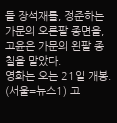들 장석재를, 정준하는 가문의 오른팔 종면을, 고윤은 가문의 왼팔 종칠을 맡았다.
영화는 오는 21일 개봉.
(서울=뉴스1) 고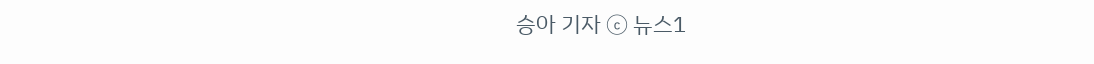승아 기자 ⓒ 뉴스1